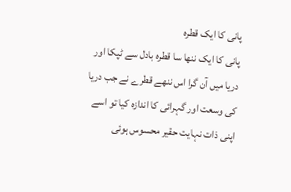پانی کا ایک قطرہ
پانی کا ایک ننھا سا قطرہ بادل سے ٹپکا اور دریا میں آن گرا اس ننھے قطرے نے جب دریا کی وسعت اور گہرائی کا اندازہ کیا تو اسے اپنی ذات نہایت حقیر محسوس ہوئی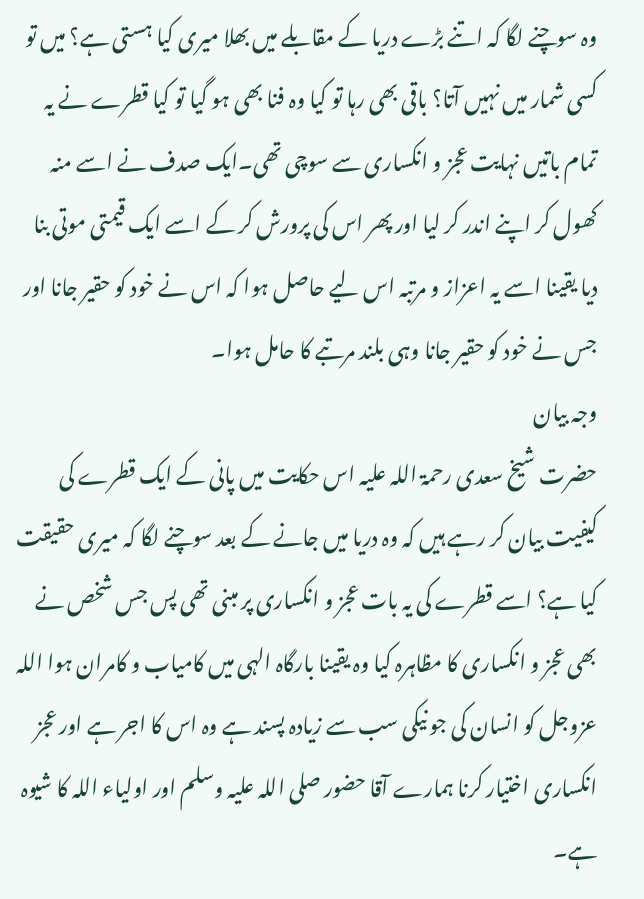وہ سوچنے لگا کہ اتنے بڑے دریا کے مقابلے میں بھلا میری کیا ہستی ہے؟ میں تو کسی شمار میں نہیں آتا؟ باقی بھی رہا تو کیا وہ فنا بھی ہو گیا تو کیا قطرے نے یہ تمام باتیں نہایت عجز و انکساری سے سوچی تھی۔ایک صدف نے اسے منہ کھول کر اپنے اندر کر لیا اور پھر اس کی پرورش کر کے اسے ایک قیمتی موتی بنا دیا یقینا اسے یہ اعزاز و مرتبہ اس لیے حاصل ہوا کہ اس نے خود کو حقیر جانا اور جس نے خود کو حقیر جانا وہی بلند مرتبے کا حامل ہوا۔
وجہ بیان
حضرت شیخ سعدی رحمۃ اللہ علیہ اس حکایت میں پانی کے ایک قطرے کی کیفیت بیان کر رہے ہیں کہ وہ دریا میں جانے کے بعد سوچنے لگا کہ میری حقیقت کیا ہے؟ اسے قطرے کی یہ بات عجز و انکساری پر مبنی تھی پس جس شخص نے بھی عجز و انکساری کا مظاہرہ کیا وہ یقینا بارگاہ الہی میں کامیاب و کامران ہوا اللہ عزوجل کو انسان کی جو نیکی سب سے زیادہ پسند ہے وہ اس کا اجر ہے اور عجز انکساری اختیار کرنا ہمارے آقا حضور صلی اللہ علیہ وسلم اور اولیاء اللہ کا شیوہ ہے۔